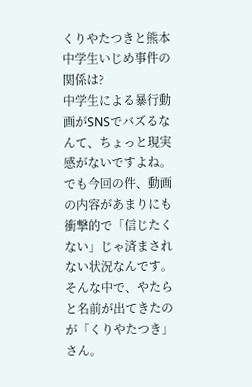くりやたつきと熊本中学生いじめ事件の関係は?
中学生による暴行動画がSNSでバズるなんて、ちょっと現実感がないですよね。
でも今回の件、動画の内容があまりにも衝撃的で「信じたくない」じゃ済まされない状況なんです。
そんな中で、やたらと名前が出てきたのが「くりやたつき」さん。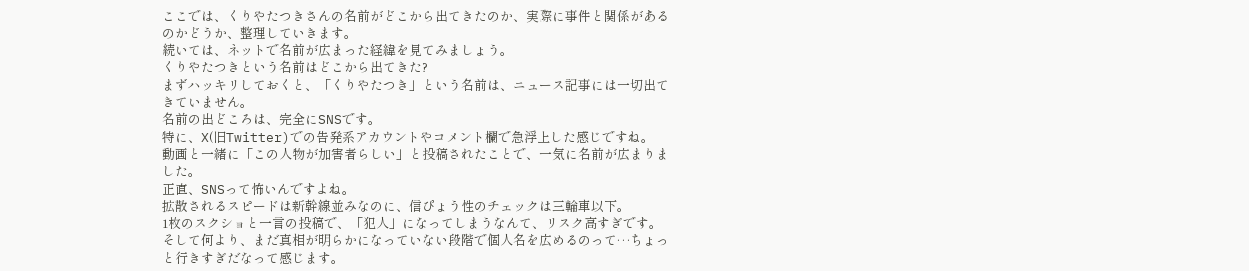ここでは、くりやたつきさんの名前がどこから出てきたのか、実際に事件と関係があるのかどうか、整理していきます。
続いては、ネットで名前が広まった経緯を見てみましょう。
くりやたつきという名前はどこから出てきた?
まずハッキリしておくと、「くりやたつき」という名前は、ニュース記事には一切出てきていません。
名前の出どころは、完全にSNSです。
特に、X(旧Twitter)での告発系アカウントやコメント欄で急浮上した感じですね。
動画と一緒に「この人物が加害者らしい」と投稿されたことで、一気に名前が広まりました。
正直、SNSって怖いんですよね。
拡散されるスピードは新幹線並みなのに、信ぴょう性のチェックは三輪車以下。
1枚のスクショと一言の投稿で、「犯人」になってしまうなんて、リスク高すぎです。
そして何より、まだ真相が明らかになっていない段階で個人名を広めるのって…ちょっと行きすぎだなって感じます。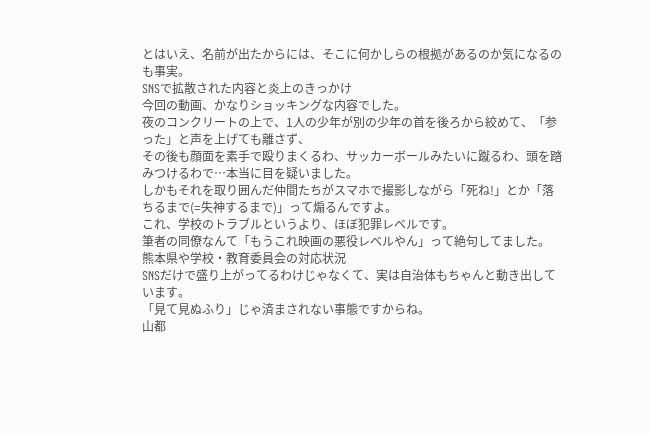とはいえ、名前が出たからには、そこに何かしらの根拠があるのか気になるのも事実。
SNSで拡散された内容と炎上のきっかけ
今回の動画、かなりショッキングな内容でした。
夜のコンクリートの上で、1人の少年が別の少年の首を後ろから絞めて、「参った」と声を上げても離さず、
その後も顔面を素手で殴りまくるわ、サッカーボールみたいに蹴るわ、頭を踏みつけるわで…本当に目を疑いました。
しかもそれを取り囲んだ仲間たちがスマホで撮影しながら「死ね!」とか「落ちるまで(=失神するまで)」って煽るんですよ。
これ、学校のトラブルというより、ほぼ犯罪レベルです。
筆者の同僚なんて「もうこれ映画の悪役レベルやん」って絶句してました。
熊本県や学校・教育委員会の対応状況
SNSだけで盛り上がってるわけじゃなくて、実は自治体もちゃんと動き出しています。
「見て見ぬふり」じゃ済まされない事態ですからね。
山都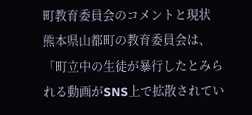町教育委員会のコメントと現状
熊本県山都町の教育委員会は、
「町立中の生徒が暴行したとみられる動画がSNS上で拡散されてい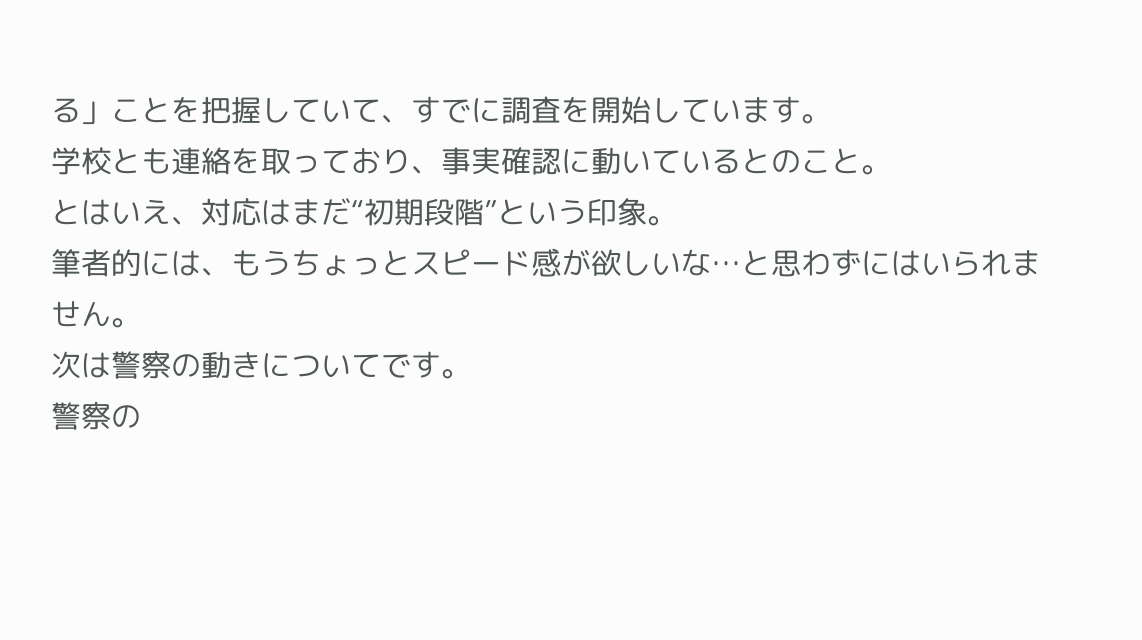る」ことを把握していて、すでに調査を開始しています。
学校とも連絡を取っており、事実確認に動いているとのこと。
とはいえ、対応はまだ“初期段階”という印象。
筆者的には、もうちょっとスピード感が欲しいな…と思わずにはいられません。
次は警察の動きについてです。
警察の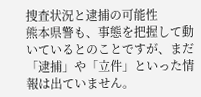捜査状況と逮捕の可能性
熊本県警も、事態を把握して動いているとのことですが、まだ「逮捕」や「立件」といった情報は出ていません。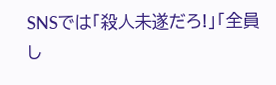SNSでは「殺人未遂だろ!」「全員し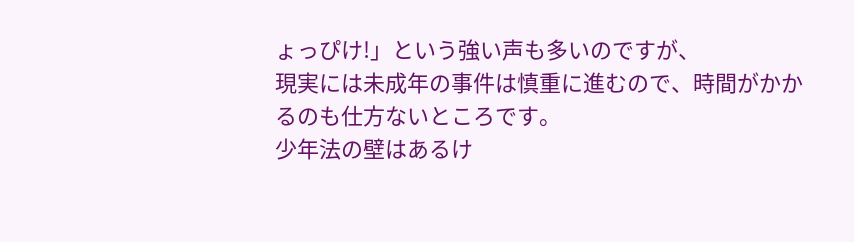ょっぴけ!」という強い声も多いのですが、
現実には未成年の事件は慎重に進むので、時間がかかるのも仕方ないところです。
少年法の壁はあるけ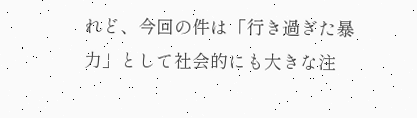れど、今回の件は「行き過ぎた暴力」として社会的にも大きな注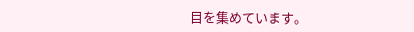目を集めています。